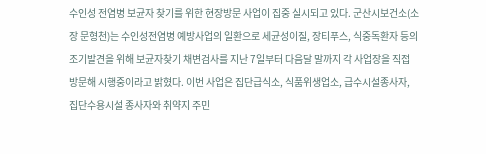수인성 전염병 보균자 찾기를 위한 현장방문 사업이 집중 실시되고 있다. 군산시보건소(소장 문형천)는 수인성전염병 예방사업의 일환으로 세균성이질, 장티푸스, 식중독환자 등의 조기발견을 위해 보균자찾기 채변검사를 지난 7일부터 다음달 말까지 각 사업장을 직접 방문해 시행중이라고 밝혔다. 이번 사업은 집단급식소, 식품위생업소, 급수시설종사자, 집단수용시설 종사자와 취약지 주민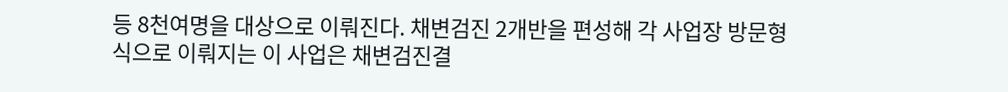등 8천여명을 대상으로 이뤄진다. 채변검진 2개반을 편성해 각 사업장 방문형식으로 이뤄지는 이 사업은 채변검진결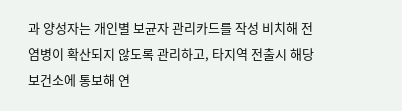과 양성자는 개인별 보균자 관리카드를 작성 비치해 전염병이 확산되지 않도록 관리하고, 타지역 전출시 해당보건소에 통보해 연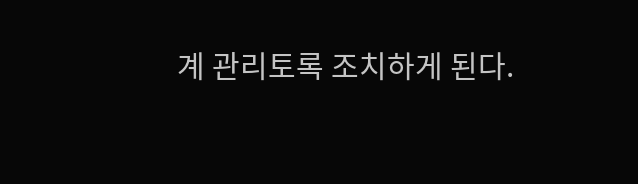계 관리토록 조치하게 된다.